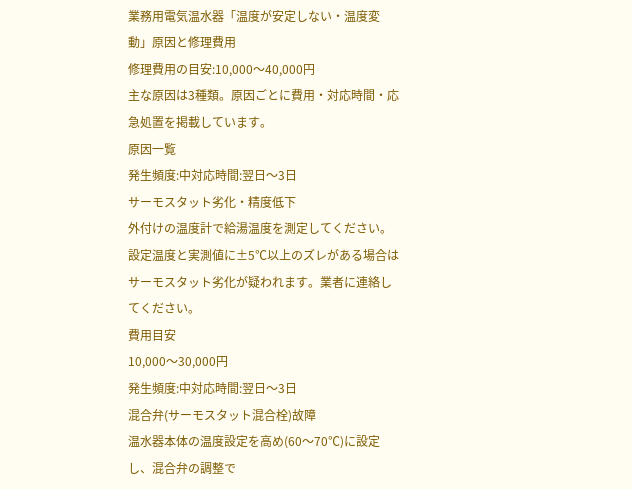業務用電気温水器「温度が安定しない・温度変動」原因と修理費用
修理費用の目安:10,000〜40,000円
主な原因は3種類。原因ごとに費用・対応時間・応急処置を掲載しています。
原因一覧
発生頻度:中対応時間:翌日〜3日
サーモスタット劣化・精度低下
外付けの温度計で給湯温度を測定してください。設定温度と実測値に±5℃以上のズレがある場合はサーモスタット劣化が疑われます。業者に連絡してください。
費用目安
10,000〜30,000円
発生頻度:中対応時間:翌日〜3日
混合弁(サーモスタット混合栓)故障
温水器本体の温度設定を高め(60〜70℃)に設定し、混合弁の調整で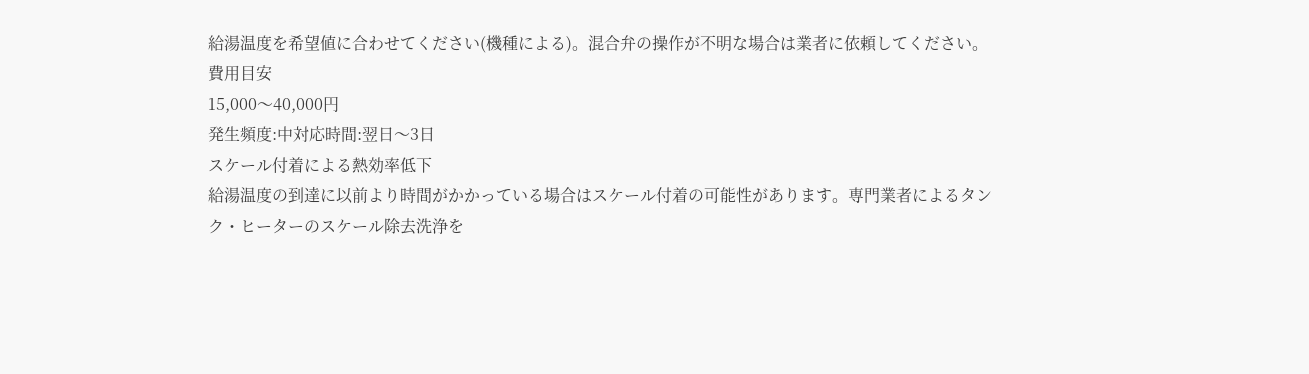給湯温度を希望値に合わせてください(機種による)。混合弁の操作が不明な場合は業者に依頼してください。
費用目安
15,000〜40,000円
発生頻度:中対応時間:翌日〜3日
スケール付着による熱効率低下
給湯温度の到達に以前より時間がかかっている場合はスケール付着の可能性があります。専門業者によるタンク・ヒーターのスケール除去洗浄を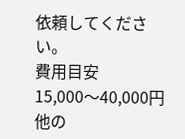依頼してください。
費用目安
15,000〜40,000円
他の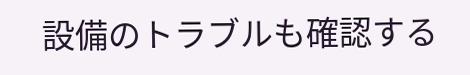設備のトラブルも確認する